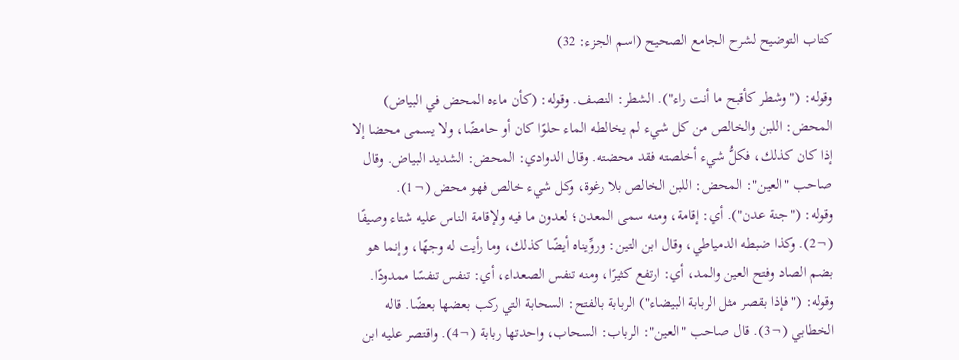كتاب التوضيح لشرح الجامع الصحيح (اسم الجزء: 32)

وقوله: ("وشطر كأقبح ما أنت راء"). الشطر: النصف. وقوله: (كأن ماءه المحض في البياض) المحض: اللبن والخالص من كل شيء لم يخالطه الماء حلوًا كان أو حامضًا، ولا يسمى محضا إلا إذا كان كذلك، فكلُّ شيء أخلصته فقد محضته. وقال الدوادي: المحض: الشديد البياض. وقال صاحب "العين": المحض: اللبن الخالص بلا رغوة، وكل شيء خالص فهو محض (¬1).
وقوله: ("جنة عدن"). أي: إقامة، ومنه سمى المعدن؛ لعدون ما فيه ولإقامة الناس عليه شتاء وصيفًا (¬2). وكذا ضبطه الدمياطي، وقال ابن التين: وروِّيناه أيضًا كذلك، وما رأيت له وجهًا، وإنما هو بضم الصاد وفتح العين والمد، أي: ارتفع كثيرًا، ومنه تنفس الصعداء، أي: تنفس تنفسًا ممدودًا.
وقوله: ("فإذا بقصر مثل الربابة البيضاء") الربابة بالفتح: السحابة التي ركب بعضها بعضًا. قاله الخطابي (¬3). قال صاحب "العين": الرباب: السحاب، واحدتها ربابة (¬4). واقتصر عليه ابن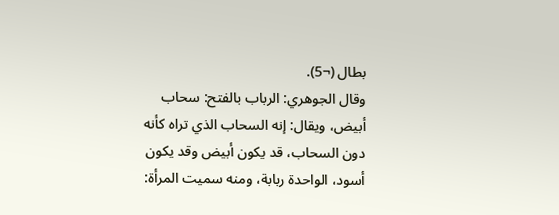بطال (¬5).
وقال الجوهري: الرباب بالفتح: سحاب أبيض، ويقال: إنه السحاب الذي تراه كأنه دون السحاب، قد يكون أبيض وقد يكون أسود، الواحدة ربابة، ومنه سميت المرأة: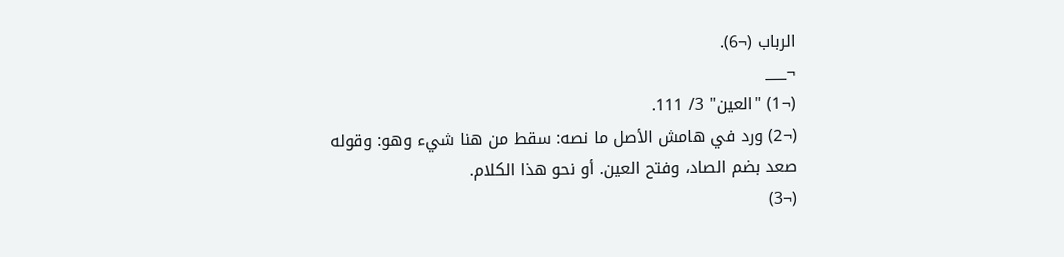الرباب (¬6).
¬___
(¬1) "العين" 3/ 111.
(¬2) ورد في هامش الأصل ما نصه: سقط من هنا شيء وهو: وقوله صعد بضم الصاد، وفتح العين. أو نحو هذا الكلام.
(¬3)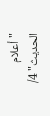"أعلام الحديث" 4/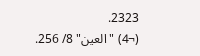2323.
(¬4) "العين" 8/ 256.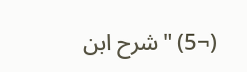(¬5) "شرح ابن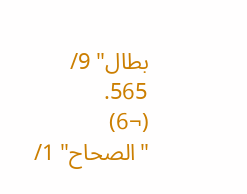بطال" 9/ 565.
(¬6) "الصحاح" 1/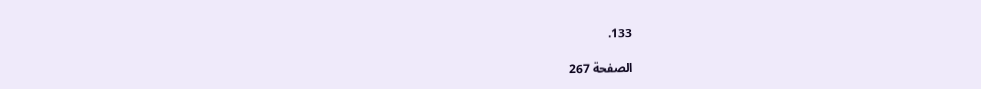133.

الصفحة 267